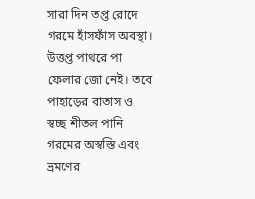সারা দিন তপ্ত রোদে গরমে হাঁসফাঁস অবস্থা। উত্তপ্ত পাথরে পা ফেলার জো নেই। তবে পাহাড়ের বাতাস ও স্বচ্ছ শীতল পানি গরমের অস্বস্তি এবং ভ্রমণের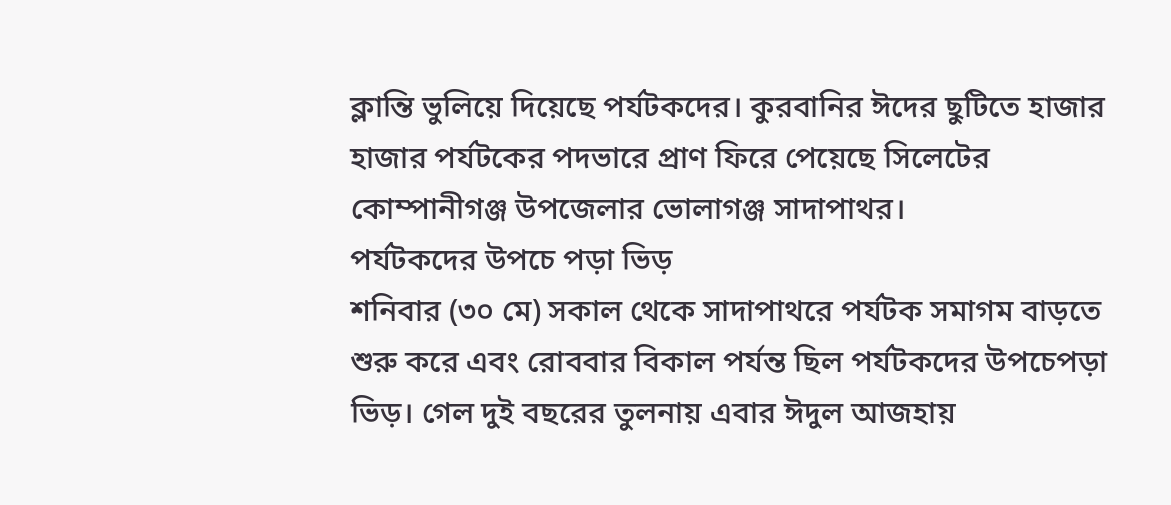ক্লান্তি ভুলিয়ে দিয়েছে পর্যটকদের। কুরবানির ঈদের ছুটিতে হাজার হাজার পর্যটকের পদভারে প্রাণ ফিরে পেয়েছে সিলেটের কোম্পানীগঞ্জ উপজেলার ভোলাগঞ্জ সাদাপাথর।
পর্যটকদের উপচে পড়া ভিড়
শনিবার (৩০ মে) সকাল থেকে সাদাপাথরে পর্যটক সমাগম বাড়তে শুরু করে এবং রোববার বিকাল পর্যন্ত ছিল পর্যটকদের উপচেপড়া ভিড়। গেল দুই বছরের তুলনায় এবার ঈদুল আজহায়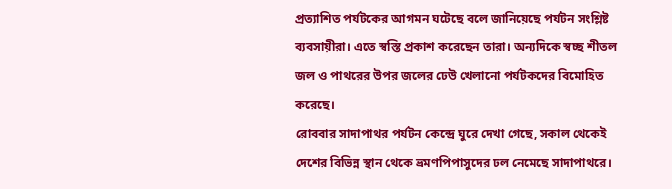প্রত্যাশিত পর্যটকের আগমন ঘটেছে বলে জানিয়েছে পর্যটন সংশ্লিষ্ট ব্যবসায়ীরা। এতে স্বস্তি প্রকাশ করেছেন তারা। অন্যদিকে স্বচ্ছ শীতল জল ও পাথরের উপর জলের ঢেউ খেলানো পর্যটকদের বিমোহিত করেছে।
রোববার সাদাপাথর পর্যটন কেন্দ্রে ঘুরে দেখা গেছে, সকাল থেকেই দেশের বিভিন্ন স্থান থেকে ভ্রমণপিপাসুদের ঢল নেমেছে সাদাপাথরে।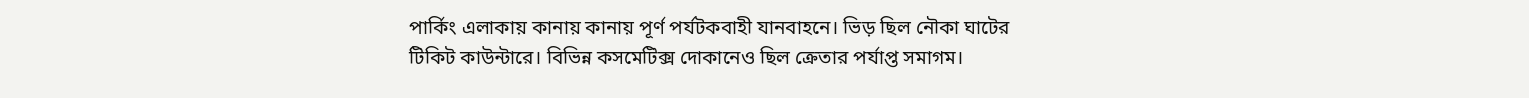পার্কিং এলাকায় কানায় কানায় পূর্ণ পর্যটকবাহী যানবাহনে। ভিড় ছিল নৌকা ঘাটের টিকিট কাউন্টারে। বিভিন্ন কসমেটিক্স দোকানেও ছিল ক্রেতার পর্যাপ্ত সমাগম।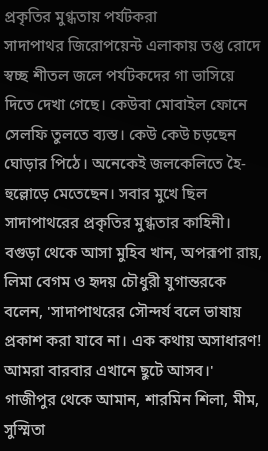প্রকৃতির মুগ্ধতায় পর্যটকরা
সাদাপাথর জিরোপয়েন্ট এলাকায় তপ্ত রোদে স্বচ্ছ শীতল জলে পর্যটকদের গা ভাসিয়ে দিতে দেখা গেছে। কেউবা মোবাইল ফোনে সেলফি তুলতে ব্যস্ত। কেউ কেউ চড়ছেন ঘোড়ার পিঠে। অনেকেই জলকেলিতে হৈ-হুল্লোড়ে মেতেছেন। সবার মুখে ছিল সাদাপাথরের প্রকৃতির মুগ্ধতার কাহিনী। বগুড়া থেকে আসা মুহিব খান, অপরূপা রায়, লিমা বেগম ও হৃদয় চৌধুরী যুগান্তরকে বলেন, 'সাদাপাথরের সৌন্দর্য বলে ভাষায় প্রকাশ করা যাবে না। এক কথায় অসাধারণ! আমরা বারবার এখানে ছুটে আসব।' গাজীপুর থেকে আমান, শারমিন শিলা, মীম, সুস্মিতা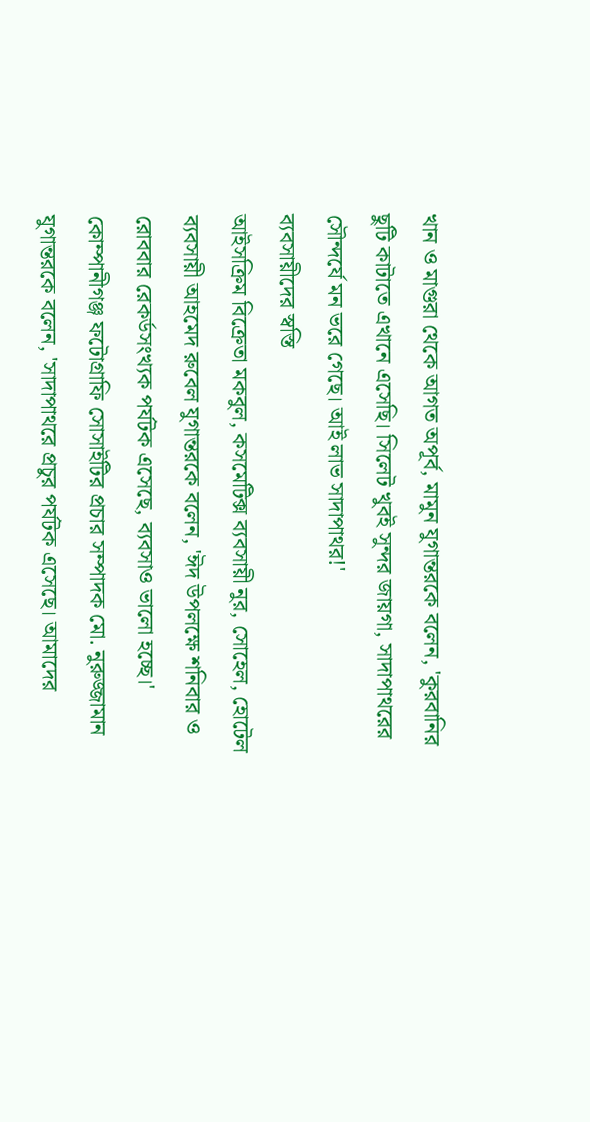খান ও মাগুরা থেকে আগত অপূর্ব, মামুন যুগান্তরকে বলেন, 'কুরবানির ছুটি কাটাতে এখানে এসেছি। সিলেট খুবই সুন্দর জায়গা, সাদাপাথরের সৌন্দর্যে মন ভরে গেছে। আই লাভ সাদাপাথর!'
ব্যবসায়ীদের স্বস্তি
আইসক্রিম বিক্রেতা মকবুল, কসমেটিক্স ব্যবসায়ী নুর, সোহেল, হোটেল ব্যবসায়ী আহমেদ রুবেল যুগান্তরকে বলেন, 'ঈদ উপলক্ষে শনিবার ও রোববার রেকর্ডসংখ্যক পর্যটক এসেছে, ব্যবসাও ভালো হচ্ছে।' কোম্পানীগঞ্জ ফটোগ্রাফি সোসাইটির প্রচার সম্পাদক মো. নুরুজ্জামান যুগান্তরকে বলেন, 'সাদাপাথরে প্রচুর পর্যটক এসেছে। আমাদের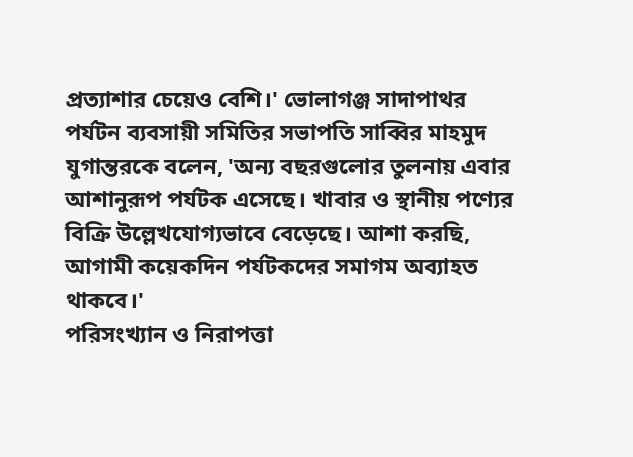প্রত্যাশার চেয়েও বেশি।' ভোলাগঞ্জ সাদাপাথর পর্যটন ব্যবসায়ী সমিতির সভাপতি সাব্বির মাহমুদ যুগান্তরকে বলেন, 'অন্য বছরগুলোর তুলনায় এবার আশানুরূপ পর্যটক এসেছে। খাবার ও স্থানীয় পণ্যের বিক্রি উল্লেখযোগ্যভাবে বেড়েছে। আশা করছি, আগামী কয়েকদিন পর্যটকদের সমাগম অব্যাহত থাকবে।'
পরিসংখ্যান ও নিরাপত্তা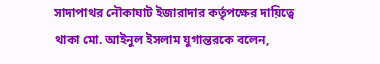সাদাপাথর নৌকাঘাট ইজারাদার কর্তৃপক্ষের দায়িত্বে থাকা মো. আইনুল ইসলাম যুগান্তরকে বলেন,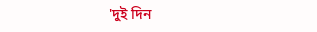'দুই দিন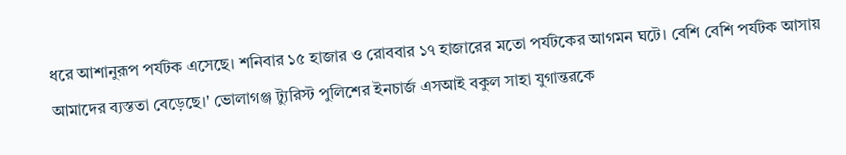ধরে আশানুরূপ পর্যটক এসেছে। শনিবার ১৫ হাজার ও রোববার ১৭ হাজারের মতো পর্যটকের আগমন ঘটে। বেশি বেশি পর্যটক আসায় আমাদের ব্যস্ততা বেড়েছে।' ভোলাগঞ্জ ট্যুরিস্ট পুলিশের ইনচার্জ এসআই বকুল সাহা যুগান্তরকে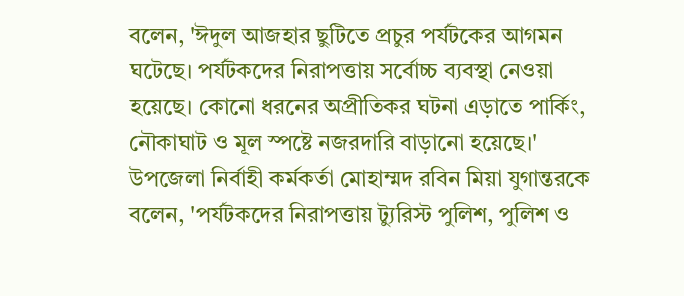বলেন, 'ঈদুল আজহার ছুটিতে প্রচুর পর্যটকের আগমন ঘটেছে। পর্যটকদের নিরাপত্তায় সর্বোচ্চ ব্যবস্থা নেওয়া হয়েছে। কোনো ধরনের অপ্রীতিকর ঘটনা এড়াতে পার্কিং, নৌকাঘাট ও মূল স্পষ্টে নজরদারি বাড়ানো হয়েছে।' উপজেলা নির্বাহী কর্মকর্তা মোহাম্মদ রবিন মিয়া যুগান্তরকে বলেন, 'পর্যটকদের নিরাপত্তায় ট্যুরিস্ট পুলিশ, পুলিশ ও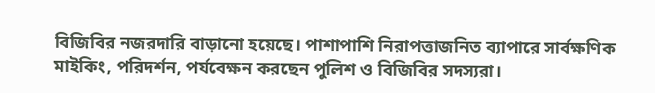বিজিবির নজরদারি বাড়ানো হয়েছে। পাশাপাশি নিরাপত্তাজনিত ব্যাপারে সার্বক্ষণিক মাইকিং, পরিদর্শন, পর্যবেক্ষন করছেন পুলিশ ও বিজিবির সদস্যরা।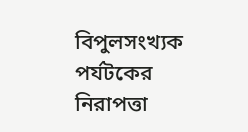বিপুলসংখ্যক পর্যটকের নিরাপত্তা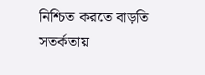নিশ্চিত করতে বাড়তি সতর্কতায়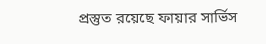প্রস্তুত রয়েছে ফায়ার সার্ভিস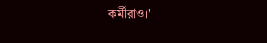কর্মীরাও।'